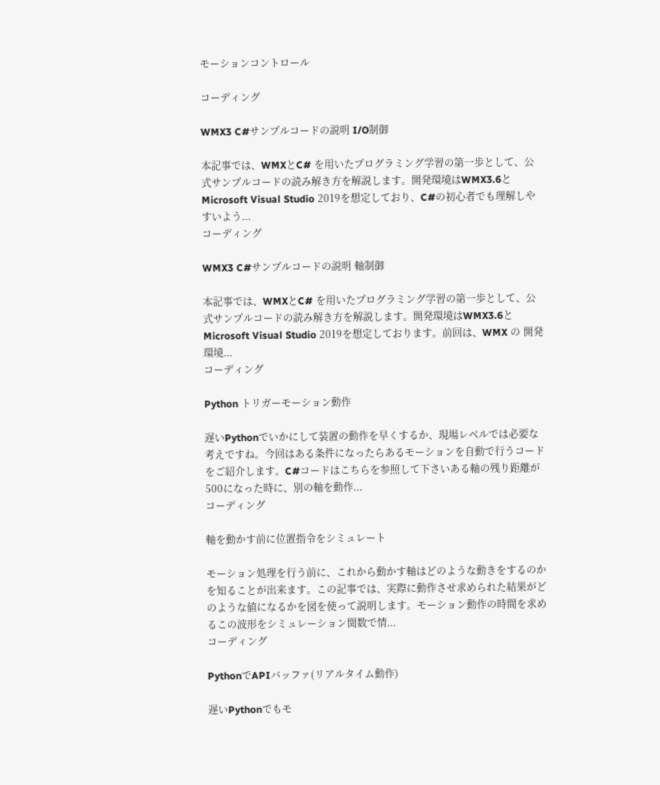モーションコントロール

コーディング

WMX3 C#サンプルコードの説明 I/O制御

本記事では、WMXとC# を用いたプログラミング学習の第一歩として、公式サンプルコードの読み解き方を解説します。開発環境はWMX3.6とMicrosoft Visual Studio 2019を想定しており、C#の初心者でも理解しやすいよう...
コーディング

WMX3 C#サンプルコードの説明 軸制御

本記事では、WMXとC# を用いたプログラミング学習の第一歩として、公式サンプルコードの読み解き方を解説します。開発環境はWMX3.6とMicrosoft Visual Studio 2019を想定しております。前回は、WMX の 開発環境...
コーディング

Python トリガーモーション動作

遅いPythonでいかにして装置の動作を早くするか、現場レベルでは必要な考えですね。今回はある条件になったらあるモーションを自動で行うコードをご紹介します。C#コードはこちらを参照して下さいある軸の残り距離が500になった時に、別の軸を動作...
コーディング

軸を動かす前に位置指令をシミュレート

モーション処理を行う前に、これから動かす軸はどのような動きをするのかを知ることが出来ます。この記事では、実際に動作させ求められた結果がどのような値になるかを図を使って説明します。モーション動作の時間を求めるこの波形をシミュレーション関数で情...
コーディング

PythonでAPIバッファ(リアルタイム動作)

遅いPythonでもモ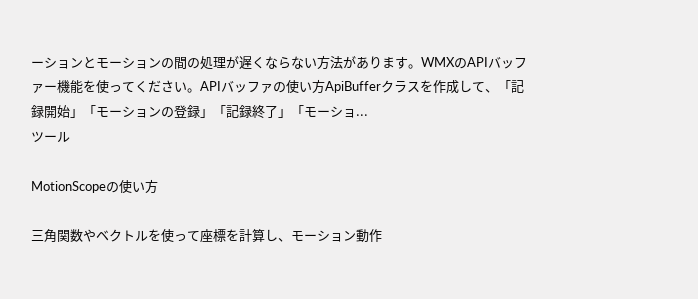ーションとモーションの間の処理が遅くならない方法があります。WMXのAPIバッファー機能を使ってください。APIバッファの使い方ApiBufferクラスを作成して、「記録開始」「モーションの登録」「記録終了」「モーショ...
ツール

MotionScopeの使い方

三角関数やベクトルを使って座標を計算し、モーション動作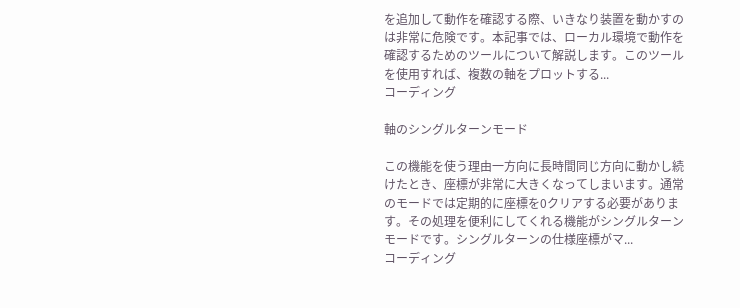を追加して動作を確認する際、いきなり装置を動かすのは非常に危険です。本記事では、ローカル環境で動作を確認するためのツールについて解説します。このツールを使用すれば、複数の軸をプロットする...
コーディング

軸のシングルターンモード

この機能を使う理由一方向に長時間同じ方向に動かし続けたとき、座標が非常に大きくなってしまいます。通常のモードでは定期的に座標を0クリアする必要があります。その処理を便利にしてくれる機能がシングルターンモードです。シングルターンの仕様座標がマ...
コーディング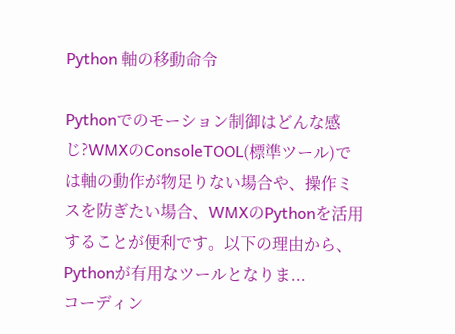Python 軸の移動命令

Pythonでのモーション制御はどんな感じ?WMXのConsoleTOOL(標準ツール)では軸の動作が物足りない場合や、操作ミスを防ぎたい場合、WMXのPythonを活用することが便利です。以下の理由から、Pythonが有用なツールとなりま...
コーディン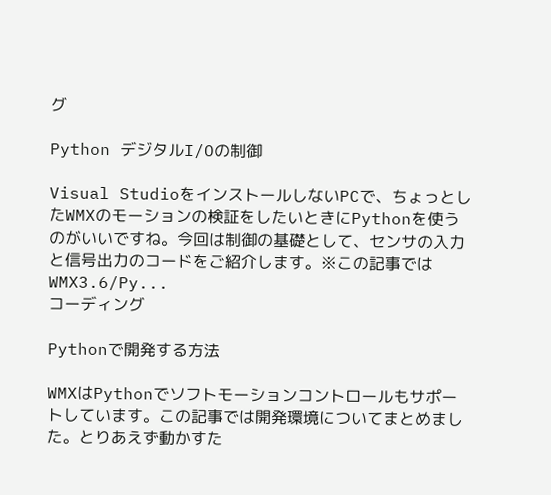グ

Python デジタルI/Oの制御

Visual StudioをインストールしないPCで、ちょっとしたWMXのモーションの検証をしたいときにPythonを使うのがいいですね。今回は制御の基礎として、センサの入力と信号出力のコードをご紹介します。※この記事ではWMX3.6/Py...
コーディング

Pythonで開発する方法

WMXはPythonでソフトモーションコントロールもサポートしています。この記事では開発環境についてまとめました。とりあえず動かすた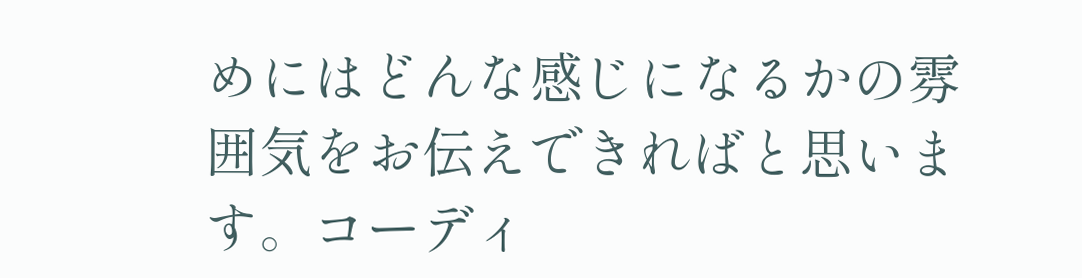めにはどんな感じになるかの雰囲気をお伝えできればと思います。コーディ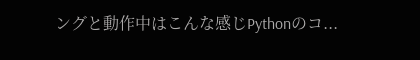ングと動作中はこんな感じPythonのコ...